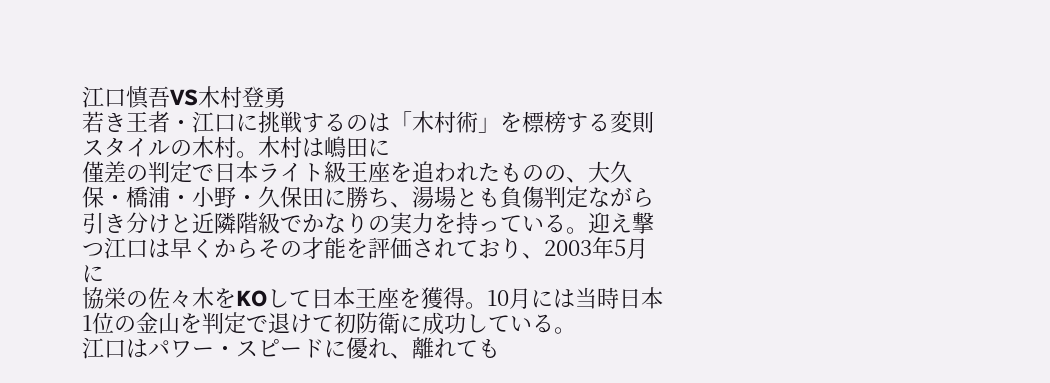江口慎吾VS木村登勇
若き王者・江口に挑戦するのは「木村術」を標榜する変則スタイルの木村。木村は嶋田に
僅差の判定で日本ライト級王座を追われたものの、大久保・橋浦・小野・久保田に勝ち、湯場とも負傷判定ながら
引き分けと近隣階級でかなりの実力を持っている。迎え撃つ江口は早くからその才能を評価されており、2003年5月に
協栄の佐々木をKOして日本王座を獲得。10月には当時日本1位の金山を判定で退けて初防衛に成功している。
江口はパワー・スピードに優れ、離れても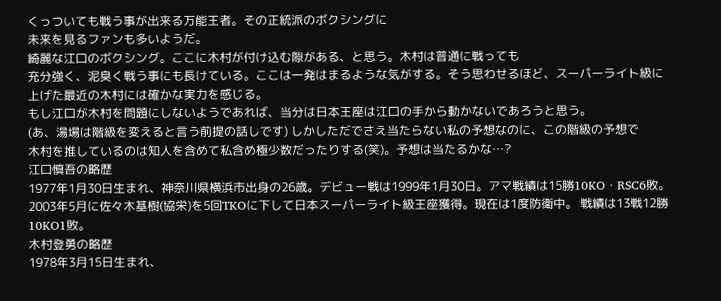くっついても戦う事が出来る万能王者。その正統派のボクシングに
未来を見るファンも多いようだ。
綺麗な江口のボクシング。ここに木村が付け込む隙がある、と思う。木村は普通に戦っても
充分強く、泥臭く戦う事にも長けている。ここは一発はまるような気がする。そう思わせるほど、スーパーライト級に
上げた最近の木村には確かな実力を感じる。
もし江口が木村を問題にしないようであれば、当分は日本王座は江口の手から動かないであろうと思う。
(あ、湯場は階級を変えると言う前提の話しです) しかしただでさえ当たらない私の予想なのに、この階級の予想で
木村を推しているのは知人を含めて私含め極少数だったりする(笑)。予想は当たるかな…?
江口慎吾の略歴
1977年1月30日生まれ、神奈川県横浜市出身の26歳。デビュー戦は1999年1月30日。アマ戦績は15勝10KO・RSC6敗。 2003年5月に佐々木基樹(協栄)を5回TKOに下して日本スーパーライト級王座獲得。現在は1度防衛中。 戦績は13戦12勝10KO1敗。
木村登勇の略歴
1978年3月15日生まれ、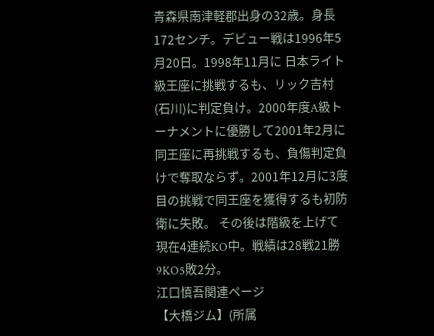青森県南津軽郡出身の32歳。身長172センチ。デビュー戦は1996年5月20日。1998年11月に 日本ライト級王座に挑戦するも、リック吉村(石川)に判定負け。2000年度A級トーナメントに優勝して2001年2月に 同王座に再挑戦するも、負傷判定負けで奪取ならず。2001年12月に3度目の挑戦で同王座を獲得するも初防衛に失敗。 その後は階級を上げて現在4連続KO中。戦績は28戦21勝9KO5敗2分。
江口慎吾関連ページ
【大橋ジム】(所属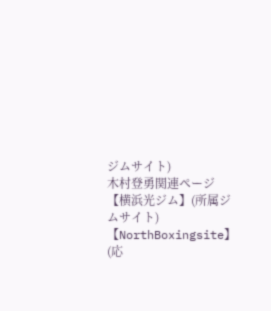ジムサイト)
木村登勇関連ページ
【横浜光ジム】(所属ジムサイト)
【NorthBoxingsite】(応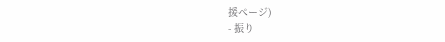援ページ)
- 振り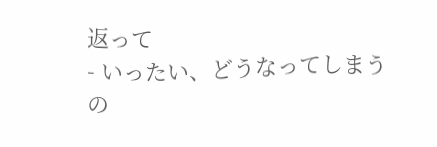返って
- いったい、どうなってしまうの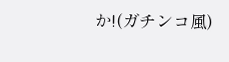か!(ガチンコ風)